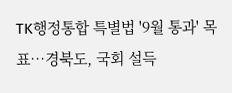TK행정통합 특별법 '9월 통과' 목표…경북도, 국회 설득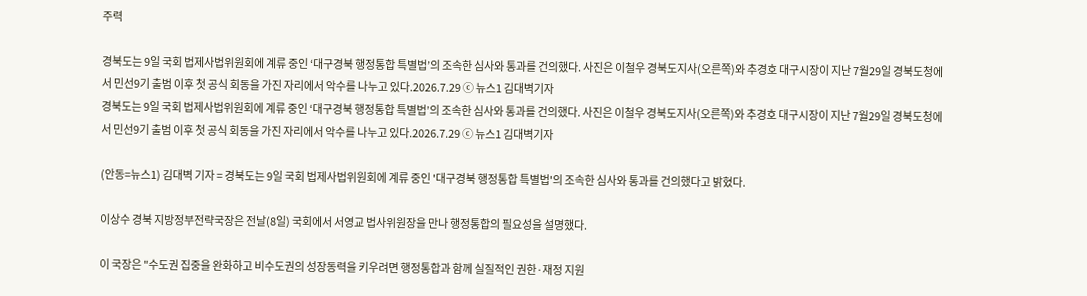주력

경북도는 9일 국회 법제사법위원회에 계류 중인 ‘대구경북 행정통합 특별법’의 조속한 심사와 통과를 건의했다. 사진은 이철우 경북도지사(오른쪽)와 추경호 대구시장이 지난 7월29일 경북도청에서 민선9기 출범 이후 첫 공식 회동을 가진 자리에서 악수를 나누고 있다.2026.7.29 ⓒ 뉴스1 김대벽기자
경북도는 9일 국회 법제사법위원회에 계류 중인 ‘대구경북 행정통합 특별법’의 조속한 심사와 통과를 건의했다. 사진은 이철우 경북도지사(오른쪽)와 추경호 대구시장이 지난 7월29일 경북도청에서 민선9기 출범 이후 첫 공식 회동을 가진 자리에서 악수를 나누고 있다.2026.7.29 ⓒ 뉴스1 김대벽기자

(안동=뉴스1) 김대벽 기자 = 경북도는 9일 국회 법제사법위원회에 계류 중인 '대구경북 행정통합 특별법'의 조속한 심사와 통과를 건의했다고 밝혔다.

이상수 경북 지방정부전략국장은 전날(8일) 국회에서 서영교 법사위원장을 만나 행정통합의 필요성을 설명했다.

이 국장은 "수도권 집중을 완화하고 비수도권의 성장동력을 키우려면 행정통합과 함께 실질적인 권한·재정 지원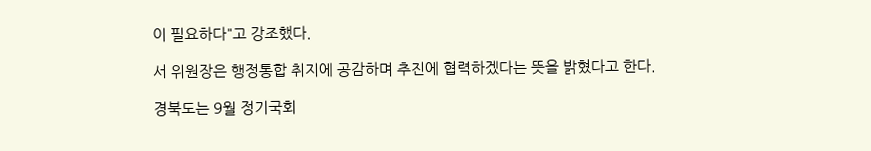이 필요하다"고 강조했다.

서 위원장은 행정통합 취지에 공감하며 추진에 협력하겠다는 뜻을 밝혔다고 한다.

경북도는 9월 정기국회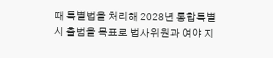때 특별법을 처리해 2028년 통합특별시 출범을 목표로 법사위원과 여야 지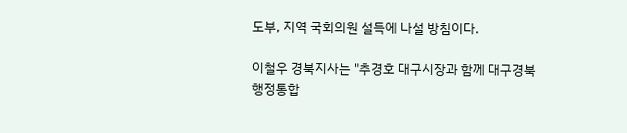도부, 지역 국회의원 설득에 나설 방침이다.

이철우 경북지사는 "추경호 대구시장과 함께 대구경북 행정통합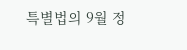특별법의 9월 정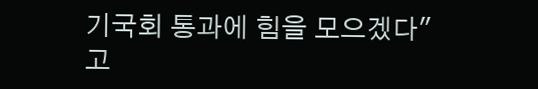기국회 통과에 힘을 모으겠다"고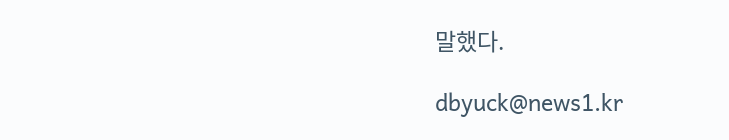말했다.

dbyuck@news1.kr